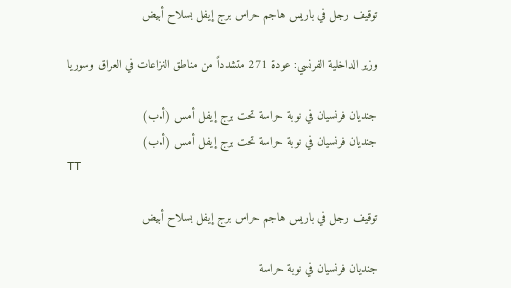توقيف رجل في باريس هاجم حراس برج إيفل بسلاح أبيض

وزير الداخلية الفرنسي: عودة 271 متشدداً من مناطق النزاعات في العراق وسوريا

جنديان فرنسيان في نوبة حراسة تحت برج إيفل أمس (أ.ب)
جنديان فرنسيان في نوبة حراسة تحت برج إيفل أمس (أ.ب)
TT

توقيف رجل في باريس هاجم حراس برج إيفل بسلاح أبيض

جنديان فرنسيان في نوبة حراسة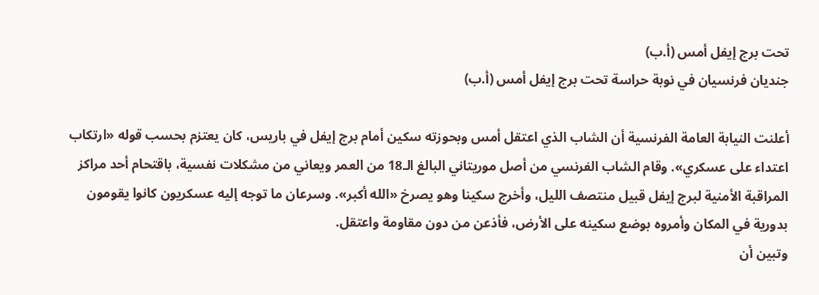تحت برج إيفل أمس (أ.ب)
جنديان فرنسيان في نوبة حراسة تحت برج إيفل أمس (أ.ب)

أعلنت النيابة العامة الفرنسية أن الشاب الذي اعتقل أمس وبحوزته سكين أمام برج إيفل في باريس، كان يعتزم بحسب قوله «ارتكاب اعتداء على عسكري». وقام الشاب الفرنسي من أصل موريتاني البالغ الـ18 من العمر ويعاني من مشكلات نفسية، باقتحام أحد مراكز المراقبة الأمنية لبرج إيفل قبيل منتصف الليل، وأخرج سكينا وهو يصرخ «الله أكبر». وسرعان ما توجه إليه عسكريون كانوا يقومون بدورية في المكان وأمروه بوضع سكينه على الأرض، فأذعن من دون مقاومة واعتقل.
وتبين أن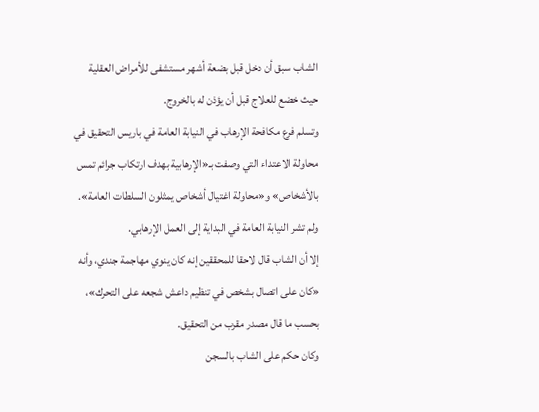الشاب سبق أن دخل قبل بضعة أشهر مستشفى للأمراض العقلية حيث خضع للعلاج قبل أن يؤذن له بالخروج.
وتسلم فرع مكافحة الإرهاب في النيابة العامة في باريس التحقيق في محاولة الاعتداء التي وصفت بـ«الإرهابية بهدف ارتكاب جرائم تمس بالأشخاص» و«محاولة اغتيال أشخاص يمثلون السلطات العامة». ولم تشر النيابة العامة في البداية إلى العمل الإرهابي.
إلا أن الشاب قال لاحقا للمحققين إنه كان ينوي مهاجمة جندي، وأنه «كان على اتصال بشخص في تنظيم داعش شجعه على التحرك»، بحسب ما قال مصدر مقرب من التحقيق.
وكان حكم على الشاب بالسجن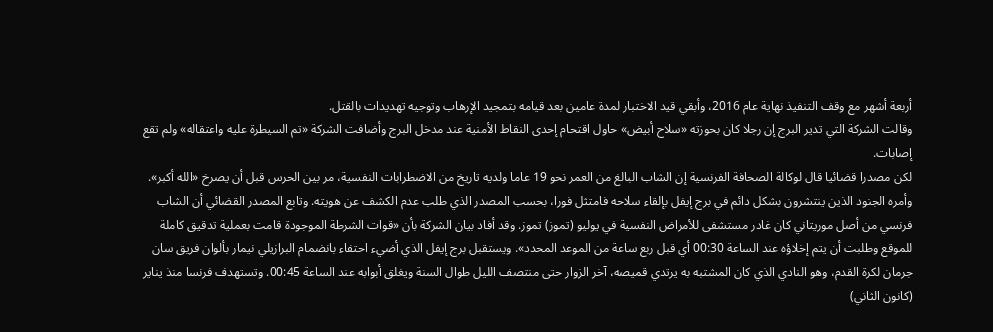أربعة أشهر مع وقف التنفيذ نهاية عام 2016، وأبقي قيد الاختبار لمدة عامين بعد قيامه بتمجيد الإرهاب وتوجيه تهديدات بالقتل.
وقالت الشركة التي تدير البرج إن رجلا كان بحوزته «سلاح أبيض» حاول اقتحام إحدى النقاط الأمنية عند مدخل البرج وأضافت الشركة «تم السيطرة عليه واعتقاله» ولم تقع إصابات.
لكن مصدرا قضائيا قال لوكالة الصحافة الفرنسية إن الشاب البالغ من العمر نحو 19 عاما ولديه تاريخ من الاضطرابات النفسية، مر بين الحرس قبل أن يصرخ «الله أكبر». وأمره الجنود الذين ينتشرون بشكل دائم في برج إيفل بإلقاء سلاحه فامتثل فورا، بحسب المصدر الذي طلب عدم الكشف عن هويته. وتابع المصدر القضائي أن الشاب فرنسي من أصل موريتاني كان غادر مستشفى للأمراض النفسية في يوليو (تموز) تموز. وقد أفاد بيان الشركة بأن «قوات الشرطة الموجودة قامت بعملية تدقيق كاملة للموقع وطلبت أن يتم إخلاؤه عند الساعة 00:30 أي قبل ربع ساعة من الموعد المحدد». ويستقبل برج إيفل الذي أضيء احتفاء بانضمام البرازيلي نيمار بألوان فريق سان جرمان لكرة القدم، وهو النادي الذي كان المشتبه به يرتدي قميصه، آخر الزوار حتى منتصف الليل طوال السنة ويغلق أبوابه عند الساعة 00:45. وتستهدف فرنسا منذ يناير (كانون الثاني)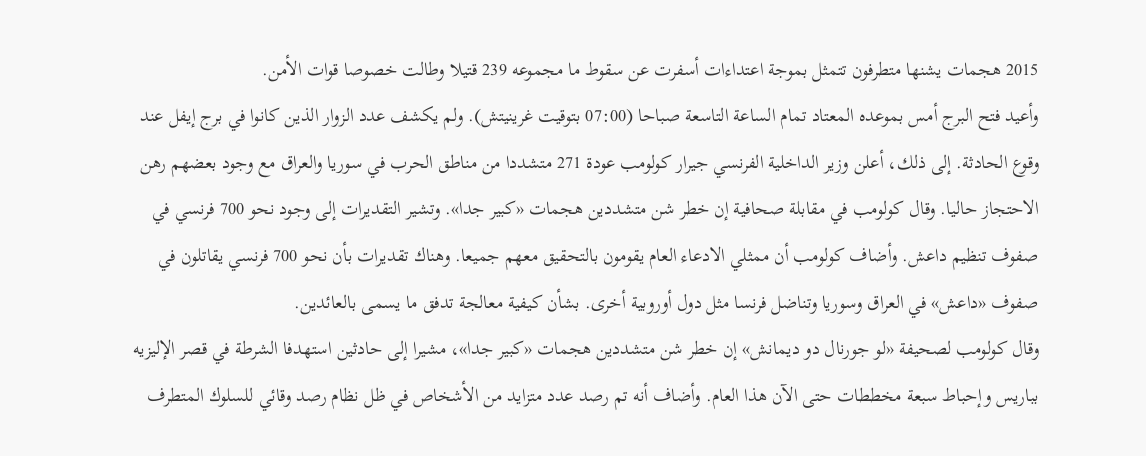2015 هجمات يشنها متطرفون تتمثل بموجة اعتداءات أسفرت عن سقوط ما مجموعه 239 قتيلا وطالت خصوصا قوات الأمن.
وأعيد فتح البرج أمس بموعده المعتاد تمام الساعة التاسعة صباحا (07:00 بتوقيت غرينيتش). ولم يكشف عدد الزوار الذين كانوا في برج إيفل عند وقوع الحادثة. إلى ذلك، أعلن وزير الداخلية الفرنسي جيرار كولومب عودة 271 متشددا من مناطق الحرب في سوريا والعراق مع وجود بعضهم رهن الاحتجاز حاليا. وقال كولومب في مقابلة صحافية إن خطر شن متشددين هجمات «كبير جدا». وتشير التقديرات إلى وجود نحو 700 فرنسي في صفوف تنظيم داعش. وأضاف كولومب أن ممثلي الادعاء العام يقومون بالتحقيق معهم جميعا. وهناك تقديرات بأن نحو 700 فرنسي يقاتلون في صفوف «داعش» في العراق وسوريا وتناضل فرنسا مثل دول أوروبية أخرى. بشأن كيفية معالجة تدفق ما يسمى بالعائدين.
وقال كولومب لصحيفة «لو جورنال دو ديمانش» إن خطر شن متشددين هجمات «كبير جدا»، مشيرا إلى حادثين استهدفا الشرطة في قصر الإليزيه بباريس وإحباط سبعة مخططات حتى الآن هذا العام. وأضاف أنه تم رصد عدد متزايد من الأشخاص في ظل نظام رصد وقائي للسلوك المتطرف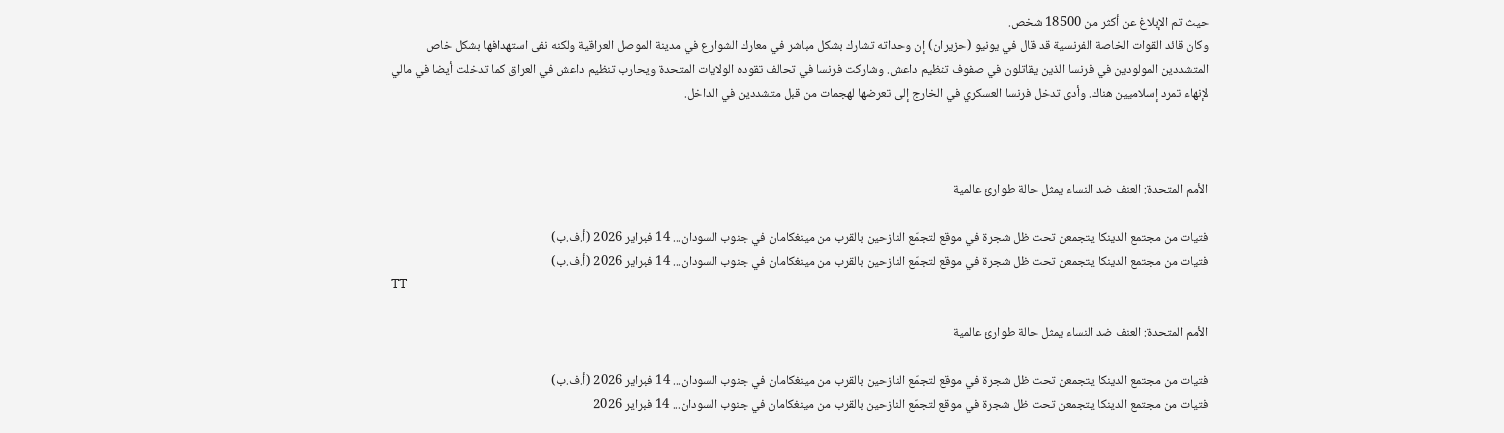حيث تم الإبلاغ عن أكثر من 18500 شخص.
وكان قائد القوات الخاصة الفرنسية قد قال في يونيو (حزيران) إن وحداته تشارك بشكل مباشر في معارك الشوارع في مدينة الموصل العراقية ولكنه نفى استهدافها بشكل خاص المتشددين المولودين في فرنسا الذين يقاتلون في صفوف تنظيم داعش. وشاركت فرنسا في تحالف تقوده الولايات المتحدة ويحارب تنظيم داعش في العراق كما تدخلت أيضا في مالي لإنهاء تمرد إسلاميين هناك. وأدى تدخل فرنسا العسكري في الخارج إلى تعرضها لهجمات من قبل متشددين في الداخل.



الأمم المتحدة: العنف ضد النساء يمثل حالة طوارئ عالمية

فتيات من مجتمع الدينكا يتجمعن تحت ظل شجرة في موقع لتجمّع النازحين بالقرب من مينغكامان في جنوب السودان... 14 فبراير 2026 (أ.ف.ب)
فتيات من مجتمع الدينكا يتجمعن تحت ظل شجرة في موقع لتجمّع النازحين بالقرب من مينغكامان في جنوب السودان... 14 فبراير 2026 (أ.ف.ب)
TT

الأمم المتحدة: العنف ضد النساء يمثل حالة طوارئ عالمية

فتيات من مجتمع الدينكا يتجمعن تحت ظل شجرة في موقع لتجمّع النازحين بالقرب من مينغكامان في جنوب السودان... 14 فبراير 2026 (أ.ف.ب)
فتيات من مجتمع الدينكا يتجمعن تحت ظل شجرة في موقع لتجمّع النازحين بالقرب من مينغكامان في جنوب السودان... 14 فبراير 2026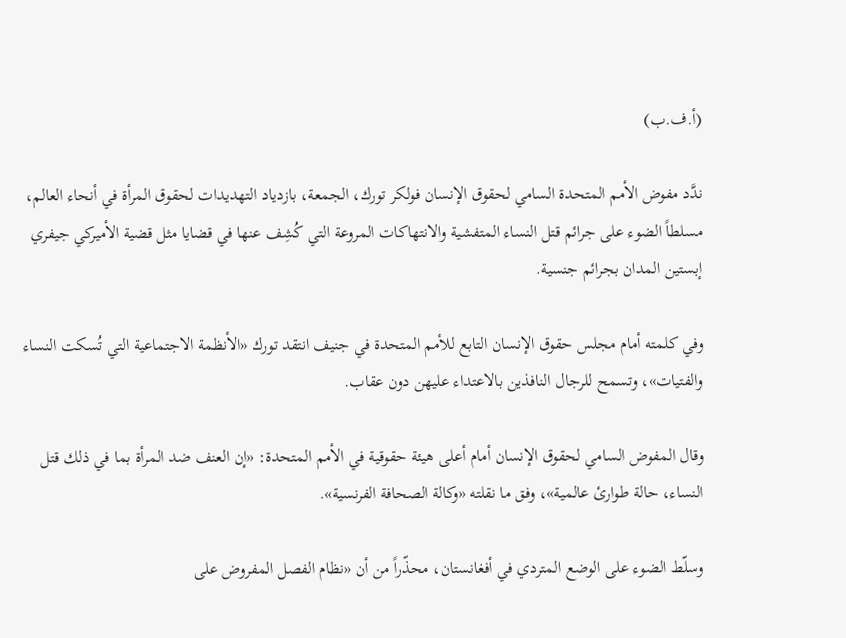(أ.ف.ب)

ندَّد مفوض الأمم المتحدة السامي لحقوق الإنسان فولكر تورك، الجمعة، بازدياد التهديدات لحقوق المرأة في أنحاء العالم، مسلطاً الضوء على جرائم قتل النساء المتفشية والانتهاكات المروعة التي كُشِف عنها في قضايا مثل قضية الأميركي جيفري إبستين المدان بجرائم جنسية.

وفي كلمته أمام مجلس حقوق الإنسان التابع للأمم المتحدة في جنيف انتقد تورك «الأنظمة الاجتماعية التي تُسكت النساء والفتيات»، وتسمح للرجال النافذين بالاعتداء عليهن دون عقاب.

وقال المفوض السامي لحقوق الإنسان أمام أعلى هيئة حقوقية في الأمم المتحدة: «إن العنف ضد المرأة بما في ذلك قتل النساء، حالة طوارئ عالمية»، وفق ما نقلته «وكالة الصحافة الفرنسية».

وسلّط الضوء على الوضع المتردي في أفغانستان، محذّراً من أن «نظام الفصل المفروض على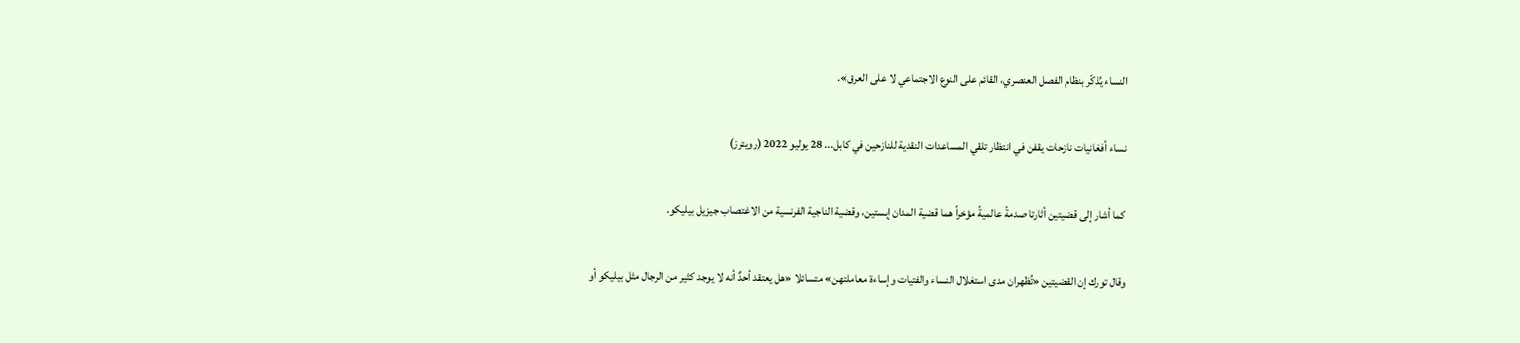النساء يُذكّر بنظام الفصل العنصري، القائم على النوع الاجتماعي لا على العرق».

نساء أفغانيات نازحات يقفن في انتظار تلقي المساعدات النقدية للنازحين في كابل... 28 يوليو 2022 (رويترز)

كما أشار إلى قضيتين أثارتا صدمةً عالميةً مؤخراً هما قضية المدان إبستين، وقضية الناجية الفرنسية من الاغتصاب جيزيل بيليكو.

وقال تورك إن القضيتين «تُظهران مدى استغلال النساء والفتيات وإساءة معاملتهن» متسائلا «هل يعتقد أحدٌ أنه لا يوجد كثير من الرجال مثل بيليكو أو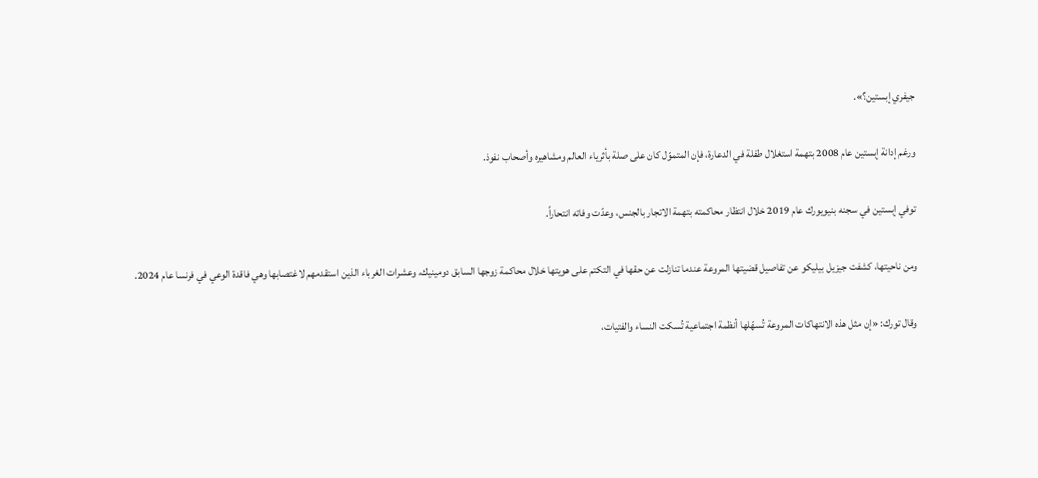جيفري إبستين؟».

ورغم إدانة إبستين عام 2008 بتهمة استغلال طفلة في الدعارة، فإن المتموّل كان على صلة بأثرياء العالم ومشاهيره وأصحاب نفوذ.

توفي إبستين في سجنه بنيويورك عام 2019 خلال انتظار محاكمته بتهمة الاتجار بالجنس، وعدّت وفاته انتحاراً.

ومن ناحيتها، كشفت جيزيل بيليكو عن تفاصيل قضيتها المروعة عندما تنازلت عن حقها في التكتم على هويتها خلال محاكمة زوجها السابق دومينيك، وعشرات الغرباء الذين استقدمهم لاغتصابها وهي فاقدة الوعي في فرنسا عام 2024.

وقال تورك: «إن مثل هذه الانتهاكات المروعة تُسهّلها أنظمة اجتماعية تُسكت النساء والفتيات،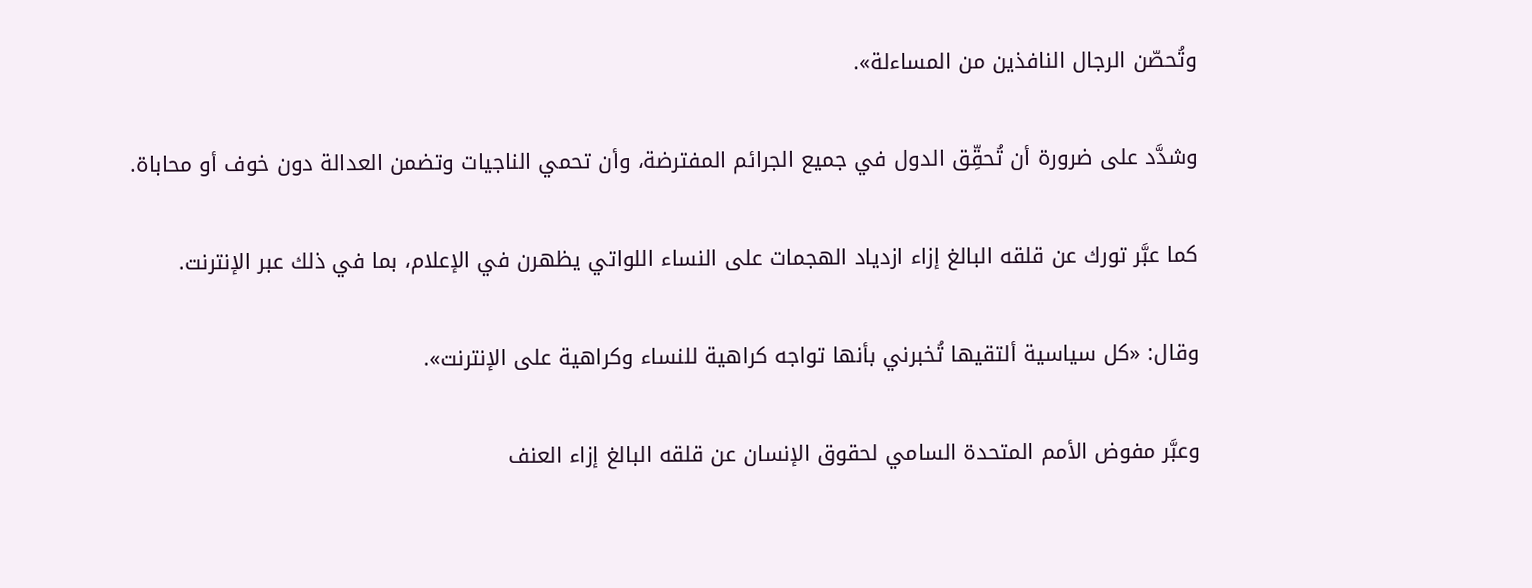وتُحصّن الرجال النافذين من المساءلة».

وشدَّد على ضرورة أن تُحقِّق الدول في جميع الجرائم المفترضة، وأن تحمي الناجيات وتضمن العدالة دون خوف أو محاباة.

كما عبَّر تورك عن قلقه البالغ إزاء ازدياد الهجمات على النساء اللواتي يظهرن في الإعلام، بما في ذلك عبر الإنترنت.

وقال: «كل سياسية ألتقيها تُخبرني بأنها تواجه كراهية للنساء وكراهية على الإنترنت».

وعبَّر مفوض الأمم المتحدة السامي لحقوق الإنسان عن قلقه البالغ إزاء العنف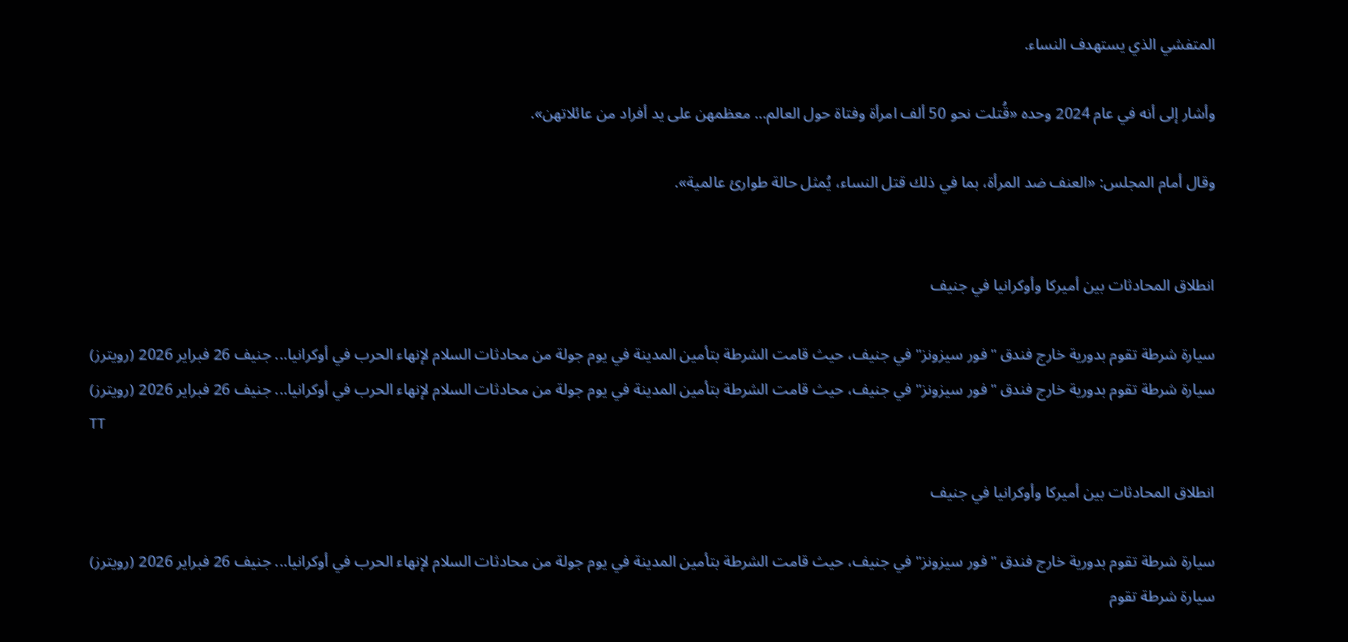المتفشي الذي يستهدف النساء.

وأشار إلى أنه في عام 2024 وحده «قُتلت نحو 50 ألف امرأة وفتاة حول العالم... معظمهن على يد أفراد من عائلاتهن».

وقال أمام المجلس: «العنف ضد المرأة، بما في ذلك قتل النساء، يُمثل حالة طوارئ عالمية».


انطلاق المحادثات بين أميركا وأوكرانيا في جنيف

سيارة شرطة تقوم بدورية خارج فندق "فور سيزونز" في جنيف، حيث قامت الشرطة بتأمين المدينة في يوم جولة من محادثات السلام لإنهاء الحرب في أوكرانيا... جنيف 26 فبراير 2026 (رويترز)
سيارة شرطة تقوم بدورية خارج فندق "فور سيزونز" في جنيف، حيث قامت الشرطة بتأمين المدينة في يوم جولة من محادثات السلام لإنهاء الحرب في أوكرانيا... جنيف 26 فبراير 2026 (رويترز)
TT

انطلاق المحادثات بين أميركا وأوكرانيا في جنيف

سيارة شرطة تقوم بدورية خارج فندق "فور سيزونز" في جنيف، حيث قامت الشرطة بتأمين المدينة في يوم جولة من محادثات السلام لإنهاء الحرب في أوكرانيا... جنيف 26 فبراير 2026 (رويترز)
سيارة شرطة تقوم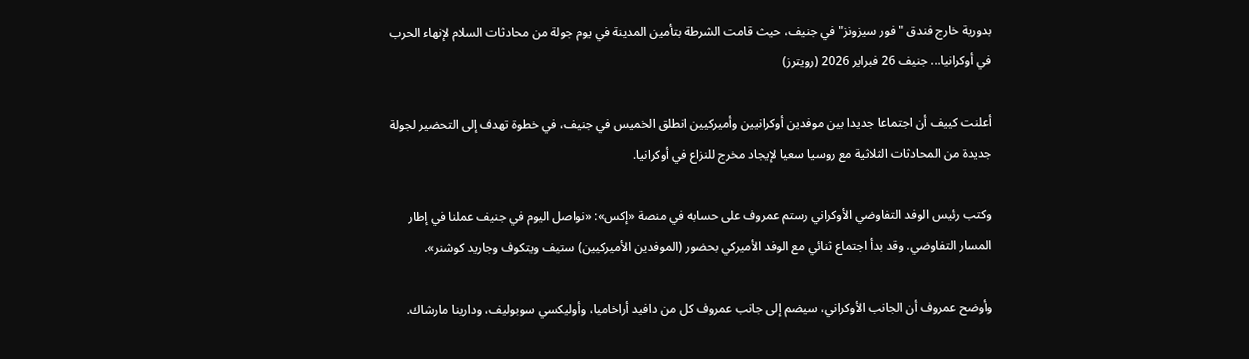بدورية خارج فندق "فور سيزونز" في جنيف، حيث قامت الشرطة بتأمين المدينة في يوم جولة من محادثات السلام لإنهاء الحرب في أوكرانيا... جنيف 26 فبراير 2026 (رويترز)

أعلنت كييف أن اجتماعا جديدا بين موفدين أوكرانيين وأميركيين انطلق الخميس في جنيف، في خطوة تهدف إلى التحضير لجولة جديدة من المحادثات الثلاثية مع روسيا سعيا لإيجاد مخرج للنزاع في أوكرانيا.

وكتب رئيس الوفد التفاوضي الأوكراني رستم عمروف على حسابه في منصة «إكس»: «نواصل اليوم في جنيف عملنا في إطار المسار التفاوضي. وقد بدأ اجتماع ثنائي مع الوفد الأميركي بحضور (الموفدين الأميركيين) ستيف ويتكوف وجاريد كوشنر».

وأوضح عمروف أن الجانب الأوكراني، سيضم إلى جانب عمروف كل من دافيد أراخاميا، وأوليكسي سوبوليف، ودارينا مارشاك.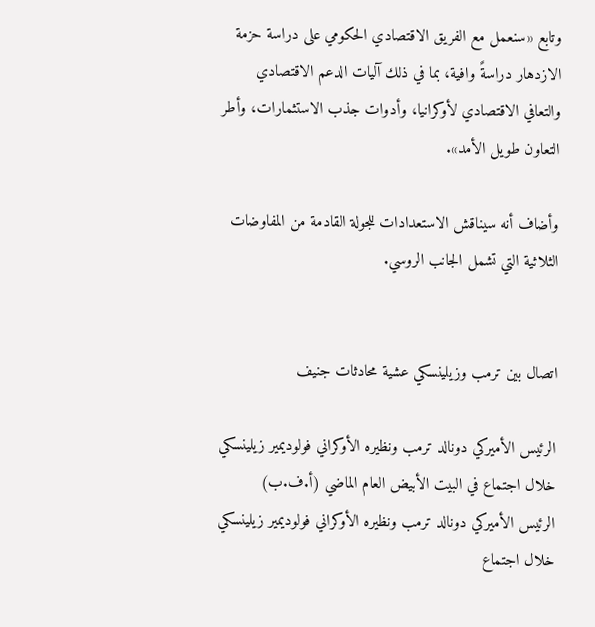وتابع «سنعمل مع الفريق الاقتصادي الحكومي على دراسة حزمة الازدهار دراسةً وافية، بما في ذلك آليات الدعم الاقتصادي والتعافي الاقتصادي لأوكرانيا، وأدوات جذب الاستثمارات، وأطر التعاون طويل الأمد».

وأضاف أنه سيناقش الاستعدادات للجولة القادمة من المفاوضات الثلاثية التي تشمل الجانب الروسي.


اتصال بين ترمب وزيلينسكي عشية محادثات جنيف

الرئيس الأميركي دونالد ترمب ونظيره الأوكراني فولوديمير زيلينسكي خلال اجتماع في البيت الأبيض العام الماضي (أ.ف.ب)
الرئيس الأميركي دونالد ترمب ونظيره الأوكراني فولوديمير زيلينسكي خلال اجتماع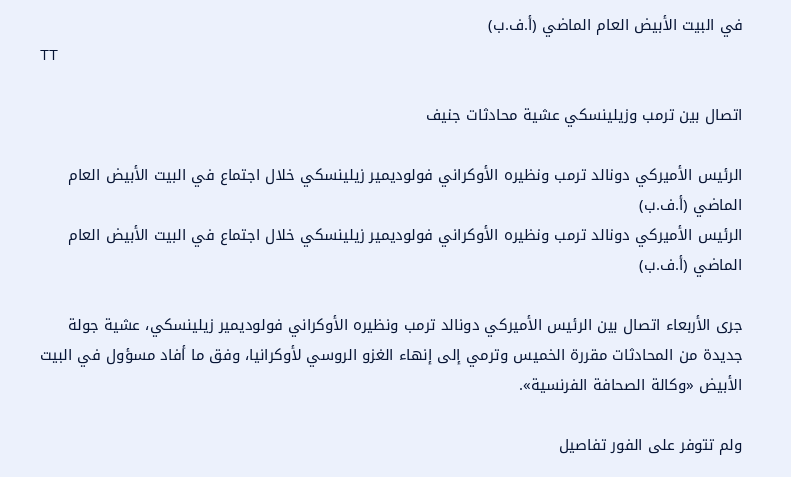في البيت الأبيض العام الماضي (أ.ف.ب)
TT

اتصال بين ترمب وزيلينسكي عشية محادثات جنيف

الرئيس الأميركي دونالد ترمب ونظيره الأوكراني فولوديمير زيلينسكي خلال اجتماع في البيت الأبيض العام الماضي (أ.ف.ب)
الرئيس الأميركي دونالد ترمب ونظيره الأوكراني فولوديمير زيلينسكي خلال اجتماع في البيت الأبيض العام الماضي (أ.ف.ب)

جرى الأربعاء اتصال بين الرئيس الأميركي دونالد ترمب ونظيره الأوكراني فولوديمير زيلينسكي، عشية جولة جديدة من المحادثات مقررة الخميس وترمي إلى إنهاء الغزو الروسي لأوكرانيا، وفق ما أفاد مسؤول في البيت الأبيض «وكالة الصحافة الفرنسية».

ولم تتوفر على الفور تفاصيل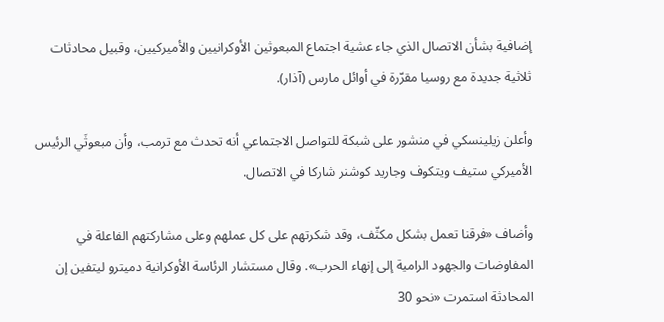إضافية بشأن الاتصال الذي جاء عشية اجتماع المبعوثين الأوكرانيين والأميركيين، وقبيل محادثات ثلاثية جديدة مع روسيا مقرّرة في أوائل مارس (آذار).

وأعلن زيلينسكي في منشور على شبكة للتواصل الاجتماعي أنه تحدث مع ترمب، وأن مبعوثَي الرئيس الأميركي ستيف ويتكوف وجاريد كوشنر شاركا في الاتصال.

وأضاف «فرقنا تعمل بشكل مكثّف، وقد شكرتهم على كل عملهم وعلى مشاركتهم الفاعلة في المفاوضات والجهود الرامية إلى إنهاء الحرب». وقال مستشار الرئاسة الأوكرانية دميترو ليتفين إن المحادثة استمرت «نحو 30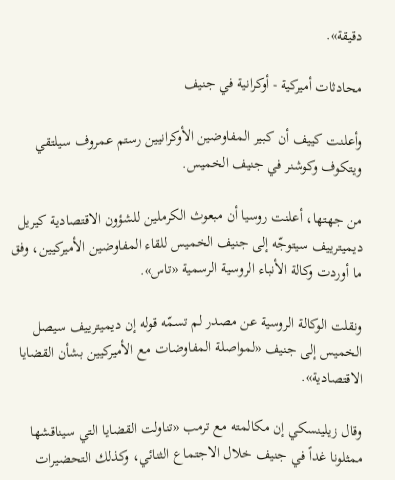دقيقة».

محادثات أميركية - أوكرانية في جنيف

وأعلنت كييف أن كبير المفاوضين الأوكرانيين رستم عمروف سيلتقي ويتكوف وكوشنر في جنيف الخميس.

من جهتها، أعلنت روسيا أن مبعوث الكرملين للشؤون الاقتصادية كيريل ديميترييف سيتوجّه إلى جنيف الخميس للقاء المفاوضين الأميركيين، وفق ما أوردت وكالة الأنباء الروسية الرسمية «تاس».

ونقلت الوكالة الروسية عن مصدر لم تسمّه قوله إن ديميترييف سيصل الخميس إلى جنيف «لمواصلة المفاوضات مع الأميركيين بشأن القضايا الاقتصادية».

وقال زيلينسكي إن مكالمته مع ترمب «تناولت القضايا التي سيناقشها ممثلونا غداً في جنيف خلال الاجتماع الثنائي، وكذلك التحضيرات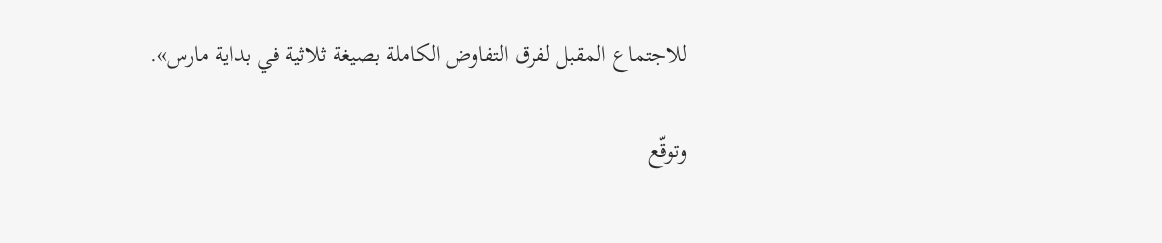للاجتماع المقبل لفرق التفاوض الكاملة بصيغة ثلاثية في بداية مارس».

وتوقّع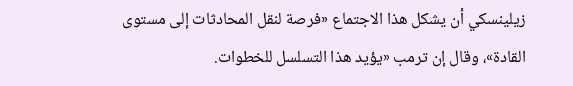زيلينسكي أن يشكل هذا الاجتماع «فرصة لنقل المحادثات إلى مستوى القادة»، وقال إن ترمب «يؤيد هذا التسلسل للخطوات.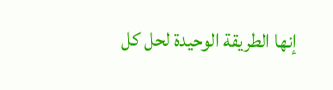إنها الطريقة الوحيدة لحل كل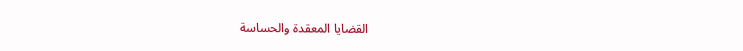القضايا المعقدة والحساسة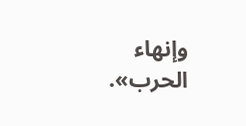وإنهاء الحرب».